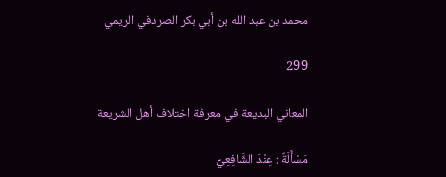محمد بن عبد الله بن أبي بكر الصردفي الريمي

299

المعاني البديعة في معرفة اختلاف أهل الشريعة

مَسْأَلَةٌ : عِنْدَ الشَّافِعِيِّ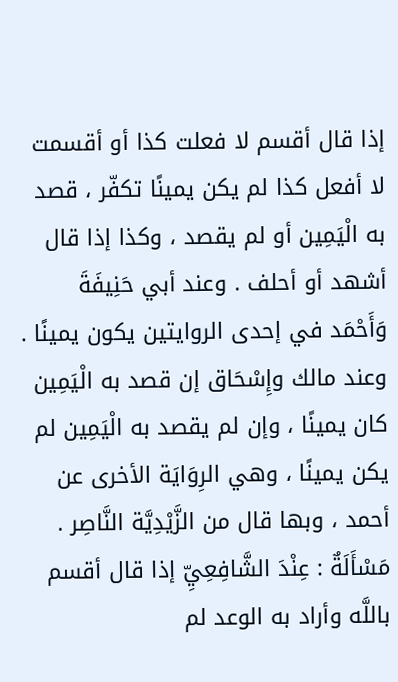إذا قال أقسم لا فعلت كذا أو أقسمت لا أفعل كذا لم يكن يمينًا تكفّر ، قصد به الْيَمِين أو لم يقصد ، وكذا إذا قال أشهد أو أحلف . وعند أبي حَنِيفَةَ وَأَحْمَد في إحدى الروايتين يكون يمينًا . وعند مالك وإِسْحَاق إن قصد به الْيَمِين كان يمينًا ، وإن لم يقصد به الْيَمِين لم يكن يمينًا ، وهي الرِوَايَة الأخرى عن أحمد ، وبها قال من الزَّيْدِيَّة النَّاصِر . مَسْأَلَةٌ : عِنْدَ الشَّافِعِيِّ إذا قال أقسم باللَّه وأراد به الوعد لم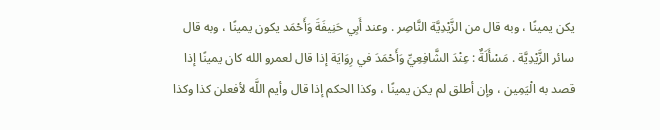يكن يمينًا ، وبه قال من الزَّيْدِيَّة النَّاصِر . وعند أَبِي حَنِيفَةَ وَأَحْمَد يكون يمينًا ، وبه قال سائر الزَّيْدِيَّة . مَسْأَلَةٌ : عِنْدَ الشَّافِعِيِّ وَأَحْمَدَ في رِوَايَة إذا قال لعمرو الله كان يمينًا إذا قصد به الْيَمِين ، وإن أطلق لم يكن يمينًا ، وكذا الحكم إذا قال وأيم اللَّه لأفعلن كذا وكذا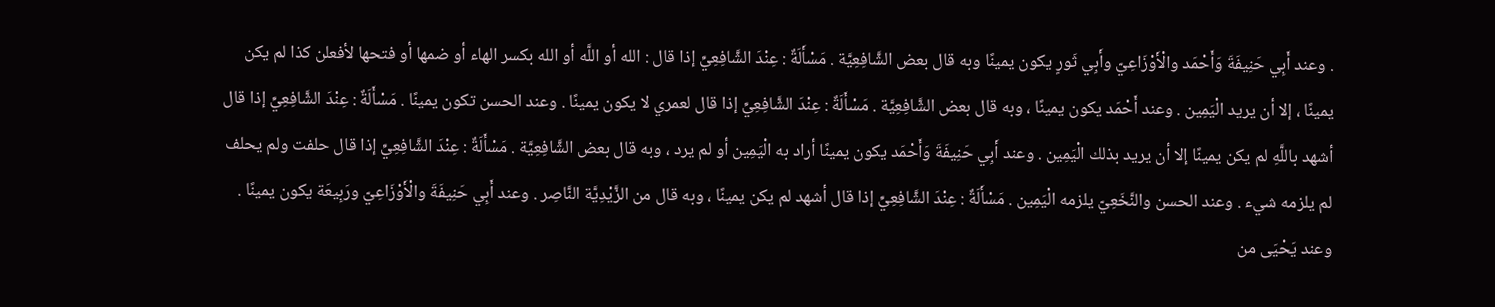. وعند أَبِي حَنِيفَةَ وَأَحْمَد والْأَوْزَاعِيّ وأَبِي ثَورٍ يكون يمينًا وبه قال بعض الشَّافِعِيَّة . مَسْأَلَةٌ : عِنْدَ الشَّافِعِيِّ إذا قال : الله أو اللَّه أو الله بكسر الهاء أو ضمها أو فتحها لأفعلن كذا لم يكن يمينًا ، إلا أن يريد الْيَمِين . وعند أَحْمَد يكون يمينًا ، وبه قال بعض الشَّافِعِيَّة . مَسْأَلَةٌ : عِنْدَ الشَّافِعِيِّ إذا قال لعمري لا يكون يمينًا . وعند الحسن تكون يمينًا . مَسْأَلَةٌ : عِنْدَ الشَّافِعِيِّ إذا قال أشهد باللَّهِ لم يكن يمينًا إلا أن يريد بذلك الْيَمِين . وعند أَبِي حَنِيفَةَ وَأَحْمَد يكون يمينًا أراد به الْيَمِين أو لم يرد ، وبه قال بعض الشَّافِعِيَّة . مَسْأَلَةٌ : عِنْدَ الشَّافِعِيِّ إذا قال حلفت ولم يحلف لم يلزمه شيء . وعند الحسن والنَّخَعِيّ يلزمه الْيَمِين . مَسْأَلَةٌ : عِنْدَ الشَّافِعِيِّ إذا قال أشهد لم يكن يمينًا ، وبه قال من الزَّيْدِيَّة النَّاصِر . وعند أَبِي حَنِيفَةَ والْأَوْزَاعِيّ ورَبِيعَة يكون يمينًا . وعند يَحْيَى من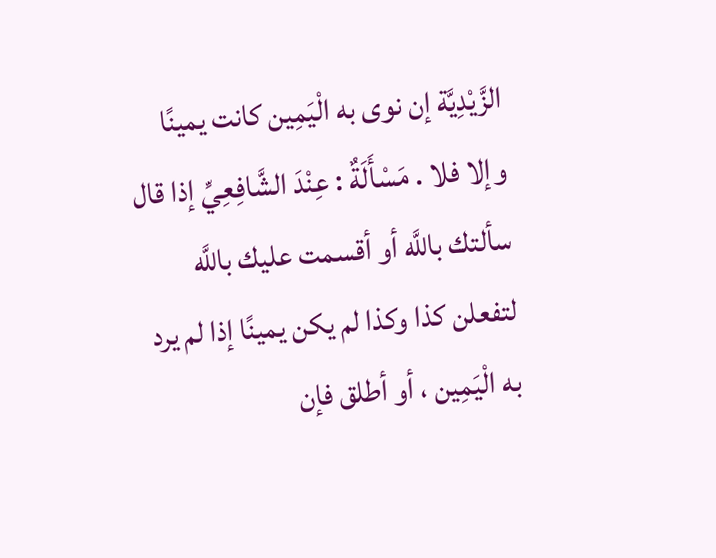الزَّيْدِيَّة إن نوى به الْيَمِين كانت يمينًا وإلا فلا . مَسْأَلَةٌ : عِنْدَ الشَّافِعِيِّ إذا قال سألتك باللَّه أو أقسمت عليك باللَّه لتفعلن كذا وكذا لم يكن يمينًا إذا لم يرد به الْيَمِين ، أو أطلق فإن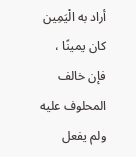أراد به الْيَمِين كان يمينًا ، فإن خالف المحلوف عليه ولم يفعل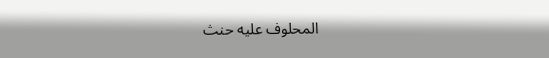المحلوف عليه حنث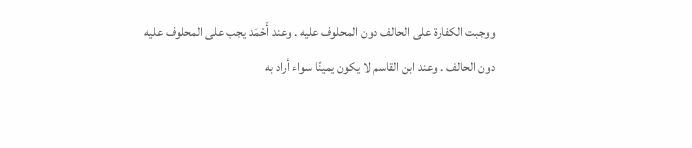ووجبت الكفارة على الحالف دون المحلوف عليه . وعند أَحْمَد يجب على المحلوف عليه دون الحالف . وعند ابن القاسم لا يكون يمينًا سواء أراد به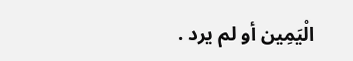الْيَمِين أو لم يرد .